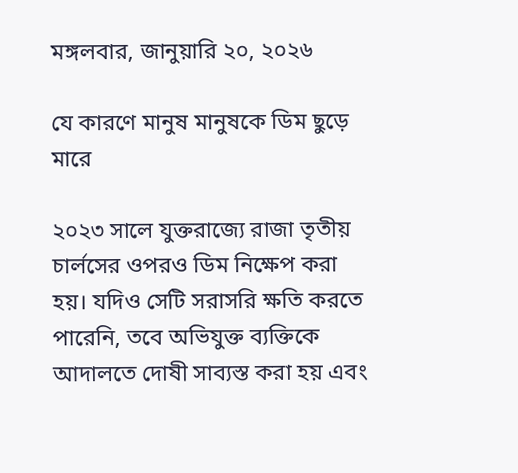মঙ্গলবার, জানুয়ারি ২০, ২০২৬

যে কারণে মানুষ মানুষকে ডিম ছুড়ে মারে

২০২৩ সালে যুক্তরাজ্যে রাজা তৃতীয় চার্লসের ওপরও ডিম নিক্ষেপ করা হয়। যদিও সেটি সরাসরি ক্ষতি করতে পারেনি, তবে অভিযুক্ত ব্যক্তিকে আদালতে দোষী সাব্যস্ত করা হয় এবং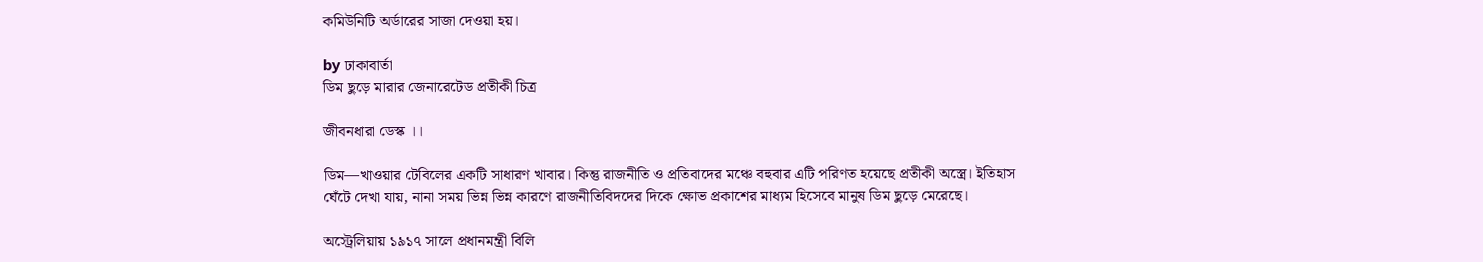কমিউনিটি অর্ডারের সাজা দেওয়া হয়।

by ঢাকাবার্তা
ডিম ছুড়ে মারার জেনারেটেড প্রতীকী চিত্র

জীবনধারা ডেস্ক ।।

ডিম—খাওয়ার টেবিলের একটি সাধারণ খাবার। কিন্তু রাজনীতি ও প্রতিবাদের মঞ্চে বহুবার এটি পরিণত হয়েছে প্রতীকী অস্ত্রে। ইতিহাস ঘেঁটে দেখা যায়, নানা সময় ভিন্ন ভিন্ন কারণে রাজনীতিবিদদের দিকে ক্ষোভ প্রকাশের মাধ্যম হিসেবে মানুষ ডিম ছুড়ে মেরেছে।

অস্ট্রেলিয়ায় ১৯১৭ সালে প্রধানমন্ত্রী বিলি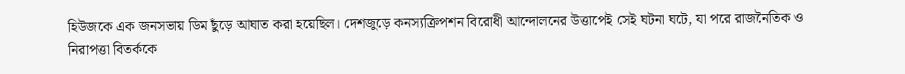হিউজকে এক জনসভায় ডিম ছুঁড়ে আঘাত করা হয়েছিল। দেশজুড়ে কনস্যক্রিপশন বিরোধী আন্দোলনের উত্তাপেই সেই ঘটনা ঘটে, যা পরে রাজনৈতিক ও নিরাপত্তা বিতর্ককে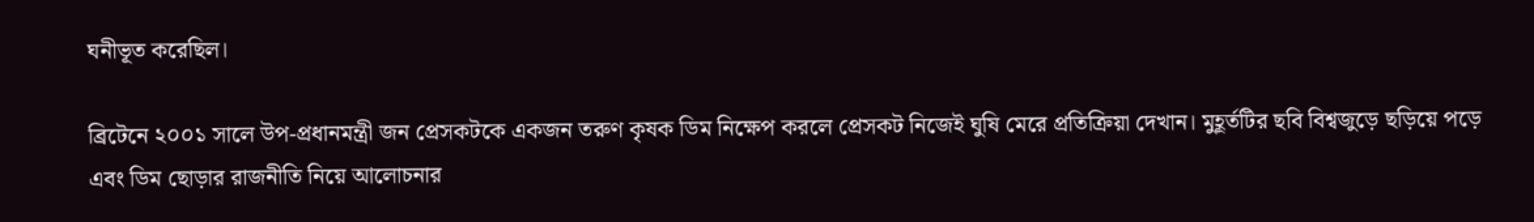ঘনীভূত করেছিল।

ব্রিটেনে ২০০১ সালে উপ-প্রধানমন্ত্রী জন প্রেসকটকে একজন তরুণ কৃষক ডিম নিক্ষেপ করলে প্রেসকট নিজেই ঘুষি মেরে প্রতিক্রিয়া দেখান। মুহূর্তটির ছবি বিশ্বজুড়ে ছড়িয়ে পড়ে এবং ডিম ছোড়ার রাজনীতি নিয়ে আলোচনার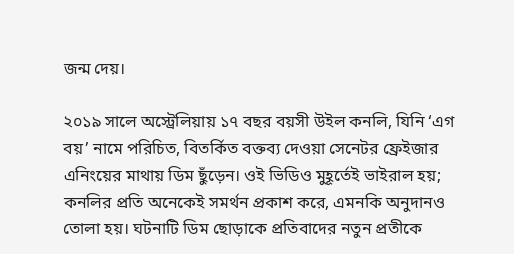জন্ম দেয়।

২০১৯ সালে অস্ট্রেলিয়ায় ১৭ বছর বয়সী উইল কনলি, যিনি ‘এগ বয়’ নামে পরিচিত, বিতর্কিত বক্তব্য দেওয়া সেনেটর ফ্রেইজার এনিংয়ের মাথায় ডিম ছুঁড়েন। ওই ভিডিও মুহূর্তেই ভাইরাল হয়; কনলির প্রতি অনেকেই সমর্থন প্রকাশ করে, এমনকি অনুদানও তোলা হয়। ঘটনাটি ডিম ছোড়াকে প্রতিবাদের নতুন প্রতীকে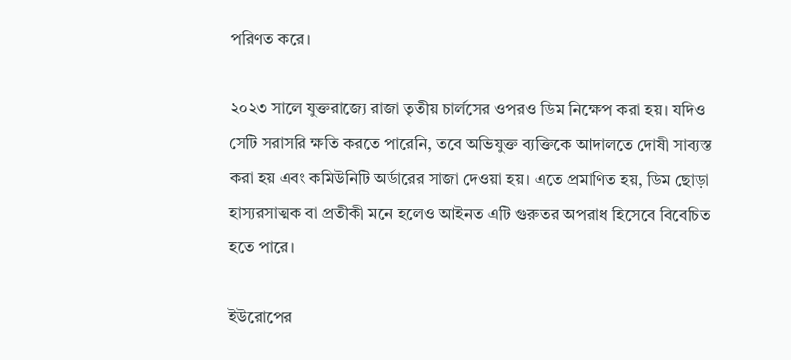পরিণত করে।

২০২৩ সালে যুক্তরাজ্যে রাজা তৃতীয় চার্লসের ওপরও ডিম নিক্ষেপ করা হয়। যদিও সেটি সরাসরি ক্ষতি করতে পারেনি, তবে অভিযুক্ত ব্যক্তিকে আদালতে দোষী সাব্যস্ত করা হয় এবং কমিউনিটি অর্ডারের সাজা দেওয়া হয়। এতে প্রমাণিত হয়, ডিম ছোড়া হাস্যরসাত্মক বা প্রতীকী মনে হলেও আইনত এটি গুরুতর অপরাধ হিসেবে বিবেচিত হতে পারে।

ইউরোপের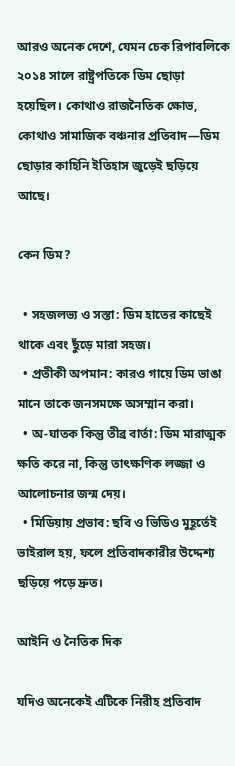আরও অনেক দেশে, যেমন চেক রিপাবলিকে ২০১৪ সালে রাষ্ট্রপতিকে ডিম ছোড়া হয়েছিল। কোথাও রাজনৈতিক ক্ষোভ, কোথাও সামাজিক বঞ্চনার প্রতিবাদ—ডিম ছোড়ার কাহিনি ইতিহাস জুড়েই ছড়িয়ে আছে।

কেন ডিম?

  • সহজলভ্য ও সস্তা: ডিম হাতের কাছেই থাকে এবং ছুঁড়ে মারা সহজ।
  • প্রতীকী অপমান: কারও গায়ে ডিম ভাঙা মানে তাকে জনসমক্ষে অসম্মান করা।
  • অ-ঘাতক কিন্তু তীব্র বার্তা: ডিম মারাত্মক ক্ষতি করে না, কিন্তু তাৎক্ষণিক লজ্জা ও আলোচনার জন্ম দেয়।
  • মিডিয়ায় প্রভাব: ছবি ও ভিডিও মুহূর্তেই ভাইরাল হয়, ফলে প্রতিবাদকারীর উদ্দেশ্য ছড়িয়ে পড়ে দ্রুত।

আইনি ও নৈতিক দিক

যদিও অনেকেই এটিকে নিরীহ প্রতিবাদ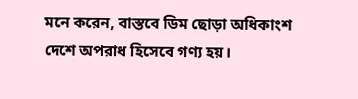মনে করেন, বাস্তবে ডিম ছোড়া অধিকাংশ দেশে অপরাধ হিসেবে গণ্য হয়।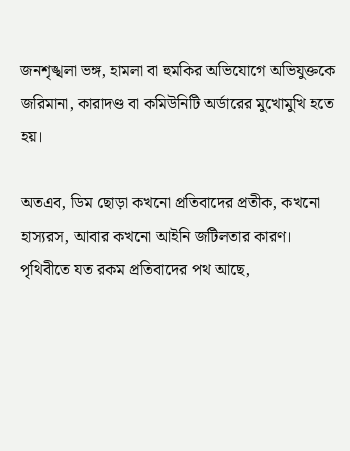জনশৃঙ্খলা ভঙ্গ, হামলা বা হুমকির অভিযোগে অভিযুক্তকে জরিমানা, কারাদণ্ড বা কমিউনিটি অর্ডারের মুখোমুখি হতে হয়।

অতএব, ডিম ছোড়া কখনো প্রতিবাদের প্রতীক, কখনো হাস্যরস, আবার কখনো আইনি জটিলতার কারণ। পৃথিবীতে যত রকম প্রতিবাদের পথ আছে,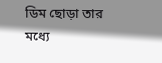ডিম ছোড়া তার মধ্যে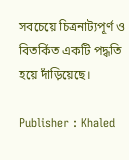সবচেয়ে চিত্রনাট্যপূর্ণ ও বিতর্কিত একটি পদ্ধতি হয়ে দাঁড়িয়েছে।

Publisher : Khaled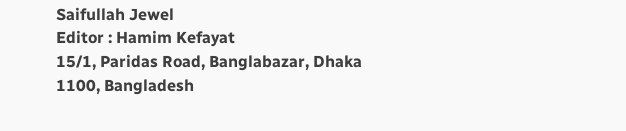Saifullah Jewel
Editor : Hamim Kefayat
15/1, Paridas Road, Banglabazar, Dhaka 1100, Bangladesh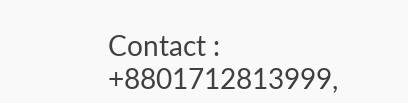Contact : +8801712813999,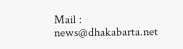Mail : news@dhakabarta.net